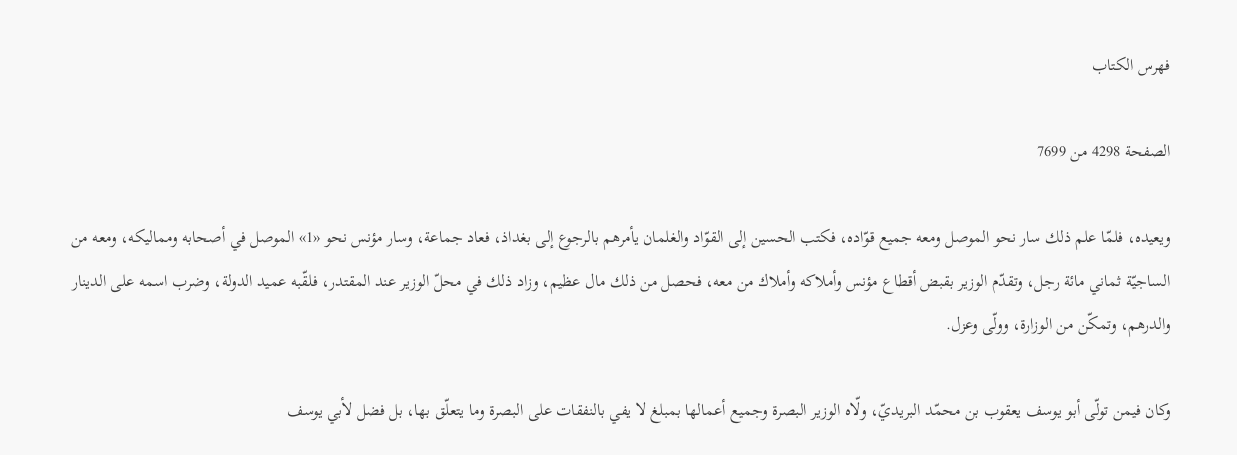فهرس الكتاب

الصفحة 4298 من 7699

ويعيده، فلمّا علم ذلك سار نحو الموصل ومعه جميع قوّاده، فكتب الحسين إلى القوّاد والغلمان يأمرهم بالرجوع إلى بغداذ، فعاد جماعة، وسار مؤنس نحو «1» الموصل في أصحابه ومماليكه، ومعه من الساجيّة ثماني مائة رجل، وتقدّم الوزير بقبض أقطاع مؤنس وأملاكه وأملاك من معه، فحصل من ذلك مال عظيم، وزاد ذلك في محلّ الوزير عند المقتدر، فلقّبه عميد الدولة، وضرب اسمه على الدينار والدرهم، وتمكّن من الوزارة، وولّى وعزل.

وكان فيمن تولّى أبو يوسف يعقوب بن محمّد البريديّ، ولّاه الوزير البصرة وجميع أعمالها بمبلغ لا يفي بالنفقات على البصرة وما يتعلّق بها، بل فضل لأبي يوسف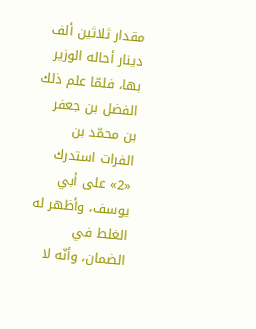مقدار ثلاثين ألف دينار أحاله الوزير بها، فلمّا علم ذلك الفضل بن جعفر بن محمّد بن الفرات استدرك «2» على أبي يوسف، وأظهر له الغلط في الضمان، وأنّه لا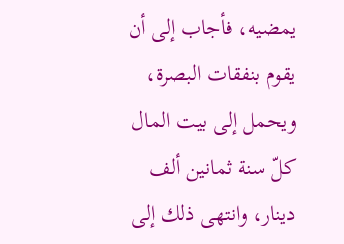يمضيه، فأجاب إلى أن يقوم بنفقات البصرة، ويحمل إلى بيت المال كلّ سنة ثمانين ألف دينار، وانتهى ذلك إلى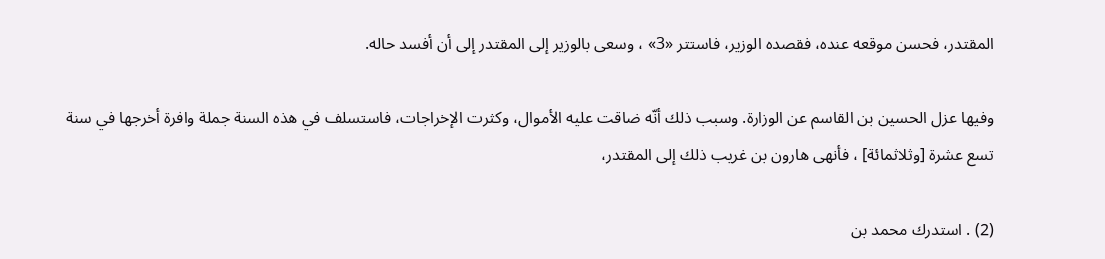المقتدر، فحسن موقعه عنده، فقصده الوزير، فاستتر «3» ، وسعى بالوزير إلى المقتدر إلى أن أفسد حاله.

وفيها عزل الحسين بن القاسم عن الوزارة. وسبب ذلك أنّه ضاقت عليه الأموال، وكثرت الإخراجات، فاستسلف في هذه السنة جملة وافرة أخرجها في سنة تسع عشرة [وثلاثمائة] ، فأنهى هارون بن غريب ذلك إلى المقتدر،

(2) . استدرك محمد بن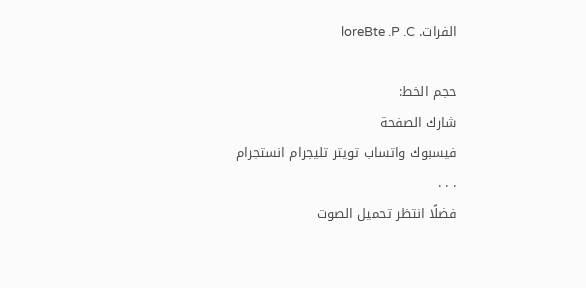الفرات. loreBte .P .C

حجم الخط:
شارك الصفحة
فيسبوك واتساب تويتر تليجرام انستجرام
. . .
فضلًا انتظر تحميل الصوت